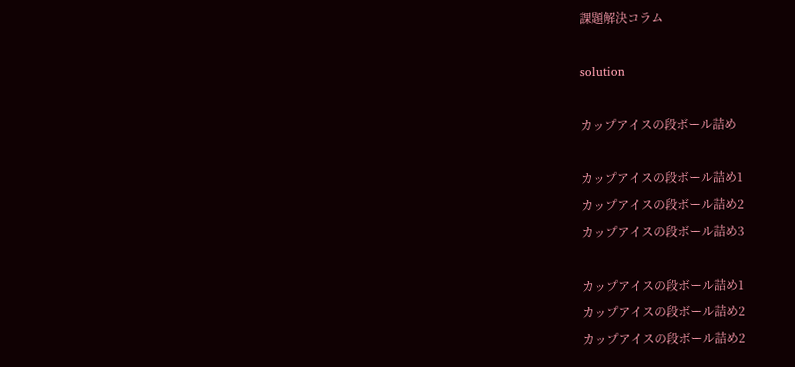課題解決コラム

solution

カップアイスの段ボール詰め

カップアイスの段ボール詰め1
カップアイスの段ボール詰め2
カップアイスの段ボール詰め3

カップアイスの段ボール詰め1
カップアイスの段ボール詰め2
カップアイスの段ボール詰め2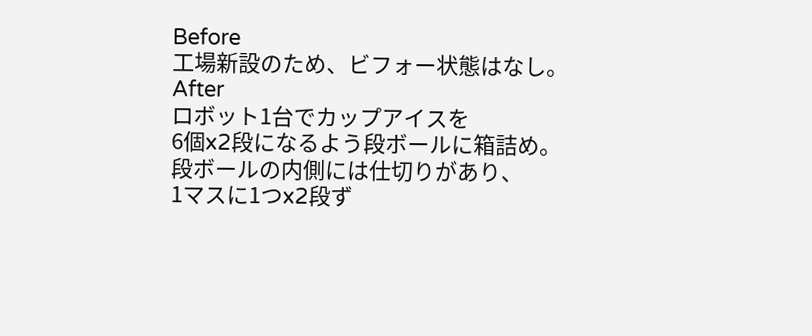Before
工場新設のため、ビフォー状態はなし。
After
ロボット1台でカップアイスを
6個x2段になるよう段ボールに箱詰め。
段ボールの内側には仕切りがあり、
1マスに1つx2段ず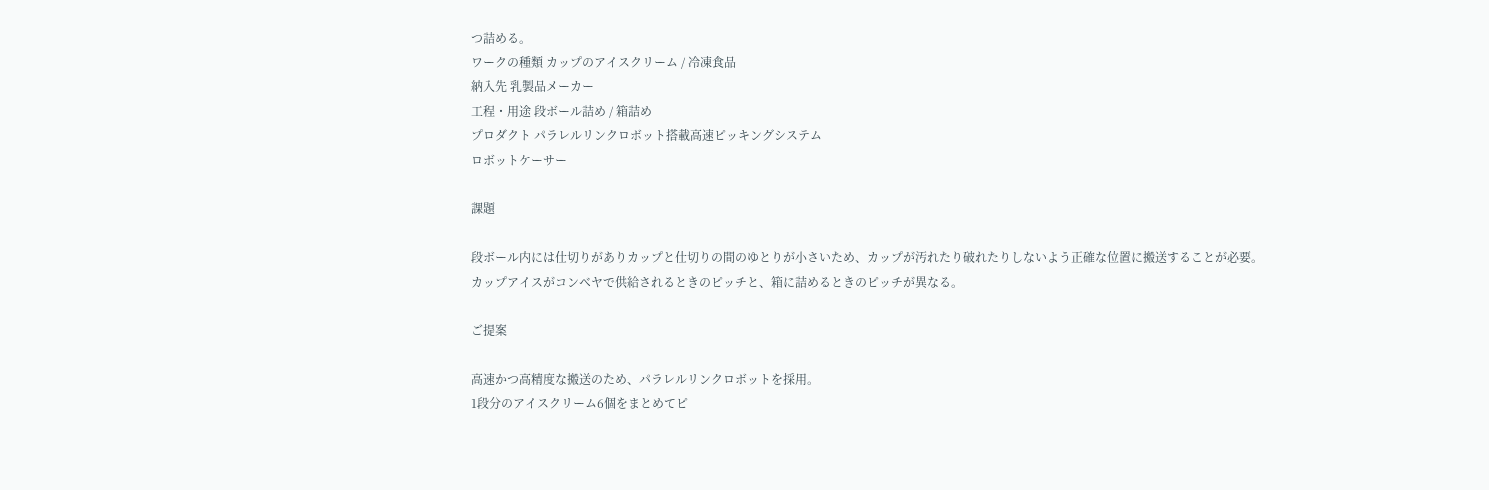つ詰める。
ワークの種類 カップのアイスクリーム / 冷凍食品
納入先 乳製品メーカー
工程・用途 段ボール詰め / 箱詰め
プロダクト パラレルリンクロボット搭載高速ピッキングシステム
ロボットケーサー

課題

段ボール内には仕切りがありカップと仕切りの間のゆとりが小さいため、カップが汚れたり破れたりしないよう正確な位置に搬送することが必要。
カップアイスがコンベヤで供給されるときのピッチと、箱に詰めるときのピッチが異なる。

ご提案

高速かつ高精度な搬送のため、パラレルリンクロボットを採用。
1段分のアイスクリーム6個をまとめてピ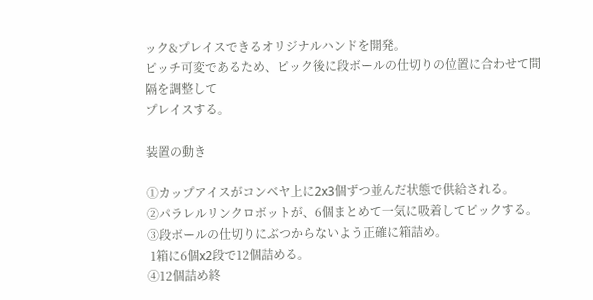ック&プレイスできるオリジナルハンドを開発。
ピッチ可変であるため、ピック後に段ボールの仕切りの位置に合わせて間隔を調整して
プレイスする。

装置の動き

①カップアイスがコンベヤ上に2x3個ずつ並んだ状態で供給される。
②パラレルリンクロボットが、6個まとめて一気に吸着してピックする。
③段ボールの仕切りにぶつからないよう正確に箱詰め。
 1箱に6個x2段で12個詰める。
④12個詰め終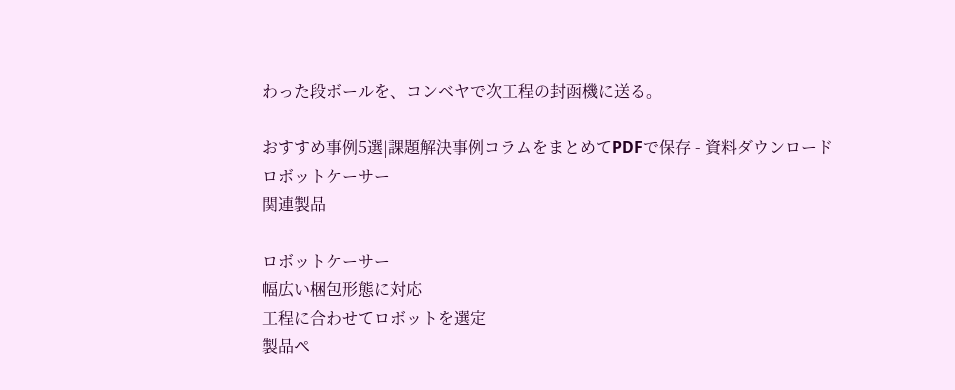わった段ボールを、コンベヤで次工程の封函機に送る。

おすすめ事例5選|課題解決事例コラムをまとめてPDFで保存 - 資料ダウンロード
ロボットケーサー
関連製品

ロボットケーサー
幅広い梱包形態に対応
工程に合わせてロボットを選定
製品ペ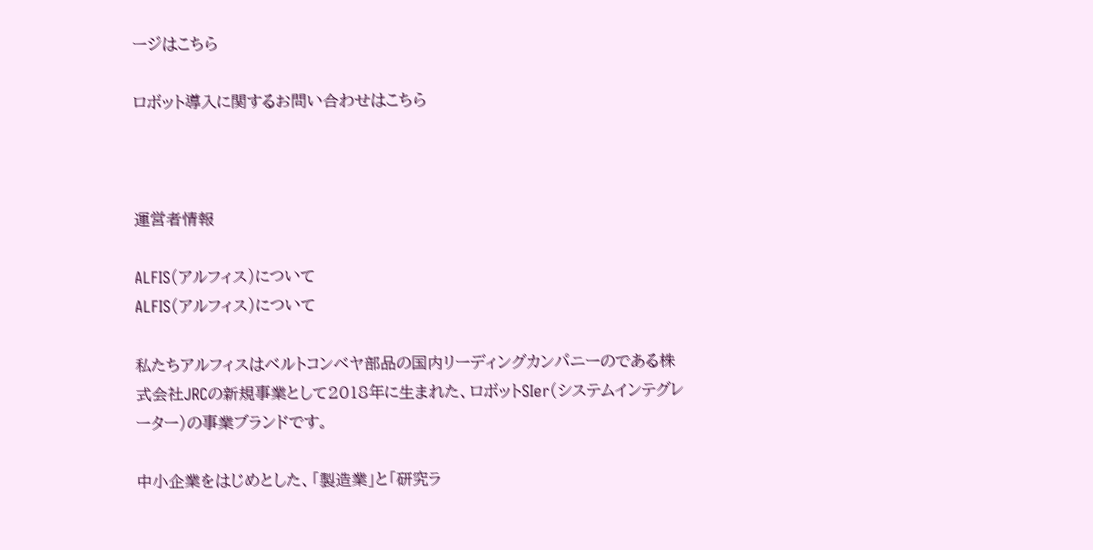ージはこちら

ロボット導入に関するお問い合わせはこちら



運営者情報

ALFIS(アルフィス)について
ALFIS(アルフィス)について

私たちアルフィスはベルトコンベヤ部品の国内リーディングカンパニーのである株式会社JRCの新規事業として2018年に生まれた、ロボットSIer(システムインテグレーター)の事業ブランドです。

中小企業をはじめとした、「製造業」と「研究ラ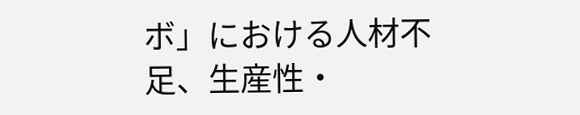ボ」における人材不足、生産性・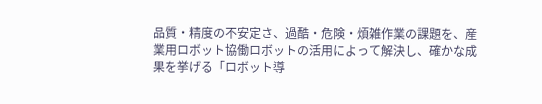品質・精度の不安定さ、過酷・危険・煩雑作業の課題を、産業用ロボット協働ロボットの活用によって解決し、確かな成果を挙げる「ロボット導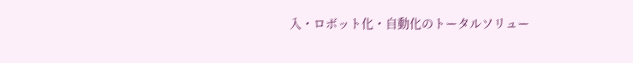入・ロボット化・自動化のトータルソリュー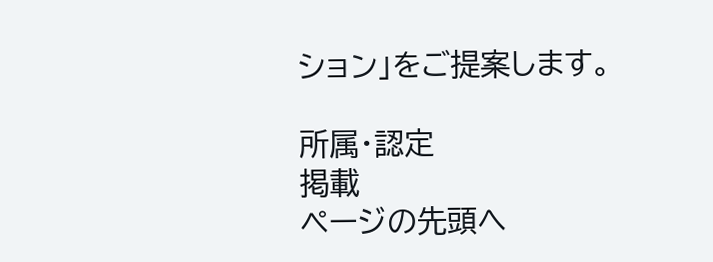ション」をご提案します。

所属・認定
掲載
ページの先頭へ